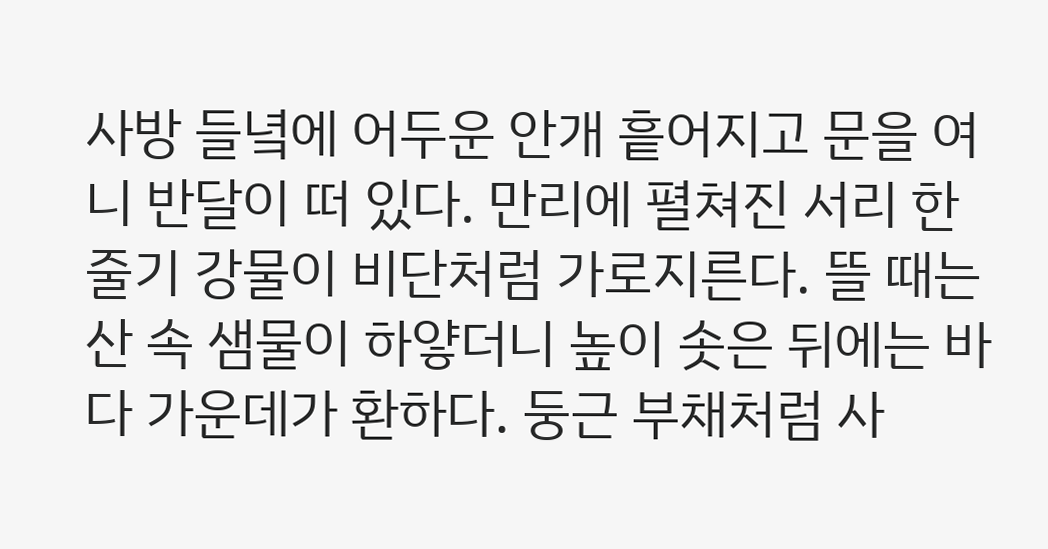사방 들녘에 어두운 안개 흩어지고 문을 여니 반달이 떠 있다. 만리에 펼쳐진 서리 한 줄기 강물이 비단처럼 가로지른다. 뜰 때는 산 속 샘물이 하얗더니 높이 솟은 뒤에는 바다 가운데가 환하다. 둥근 부채처럼 사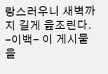랑스러우니 새벽까지 길게 읊조린다. -이백- 이 게시물을